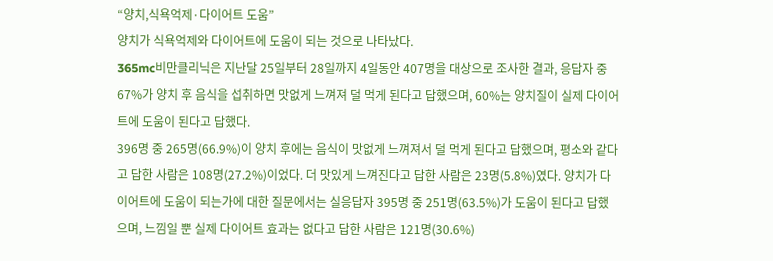“양치,식욕억제·다이어트 도움”
양치가 식욕억제와 다이어트에 도움이 되는 것으로 나타났다.
365mc비만클리닉은 지난달 25일부터 28일까지 4일동안 407명을 대상으로 조사한 결과, 응답자 중 67%가 양치 후 음식을 섭취하면 맛없게 느껴져 덜 먹게 된다고 답했으며, 60%는 양치질이 실제 다이어트에 도움이 된다고 답했다.
396명 중 265명(66.9%)이 양치 후에는 음식이 맛없게 느껴져서 덜 먹게 된다고 답했으며, 평소와 같다고 답한 사람은 108명(27.2%)이었다. 더 맛있게 느껴진다고 답한 사람은 23명(5.8%)였다. 양치가 다이어트에 도움이 되는가에 대한 질문에서는 실응답자 395명 중 251명(63.5%)가 도움이 된다고 답했으며, 느낌일 뿐 실제 다이어트 효과는 없다고 답한 사람은 121명(30.6%)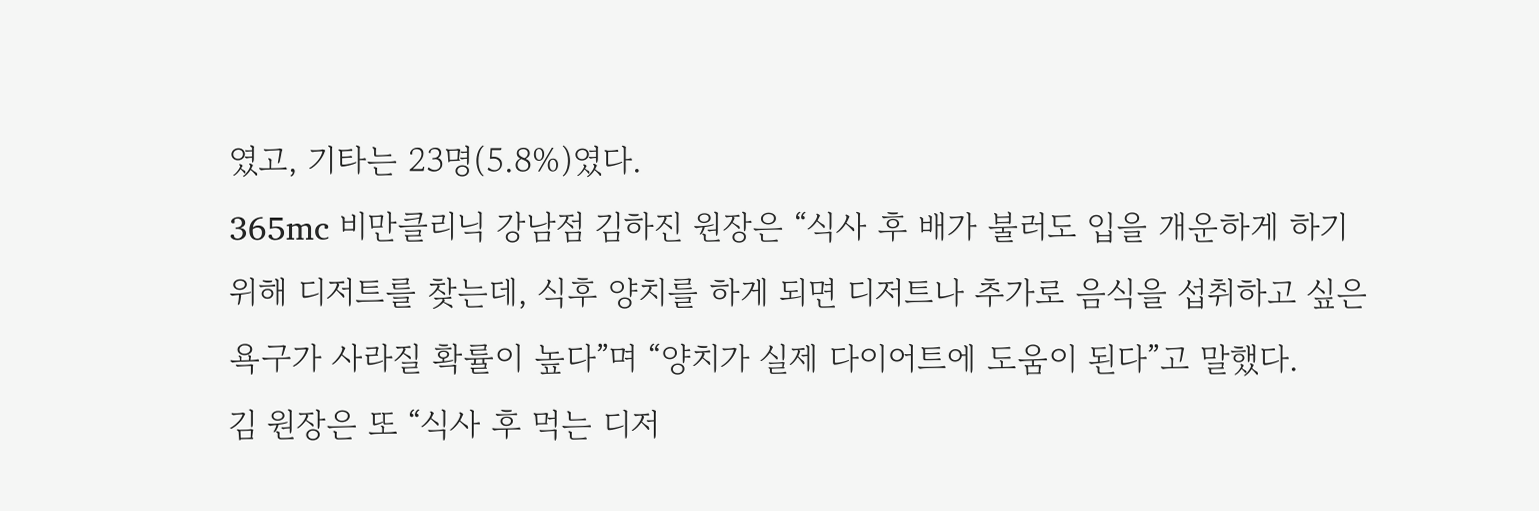였고, 기타는 23명(5.8%)였다.
365mc 비만클리닉 강남점 김하진 원장은 “식사 후 배가 불러도 입을 개운하게 하기 위해 디저트를 찾는데, 식후 양치를 하게 되면 디저트나 추가로 음식을 섭취하고 싶은 욕구가 사라질 확률이 높다”며 “양치가 실제 다이어트에 도움이 된다”고 말했다.
김 원장은 또 “식사 후 먹는 디저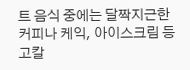트 음식 중에는 달짝지근한 커피나 케익, 아이스크림 등 고칼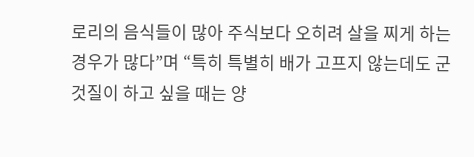로리의 음식들이 많아 주식보다 오히려 살을 찌게 하는 경우가 많다”며 “특히 특별히 배가 고프지 않는데도 군것질이 하고 싶을 때는 양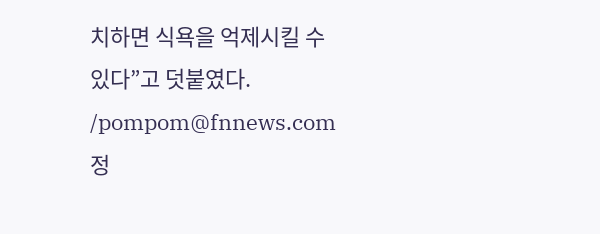치하면 식욕을 억제시킬 수 있다”고 덧붙였다.
/pompom@fnnews.com 정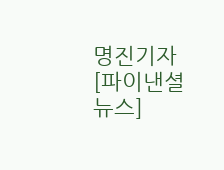명진기자
[파이낸셜뉴스]